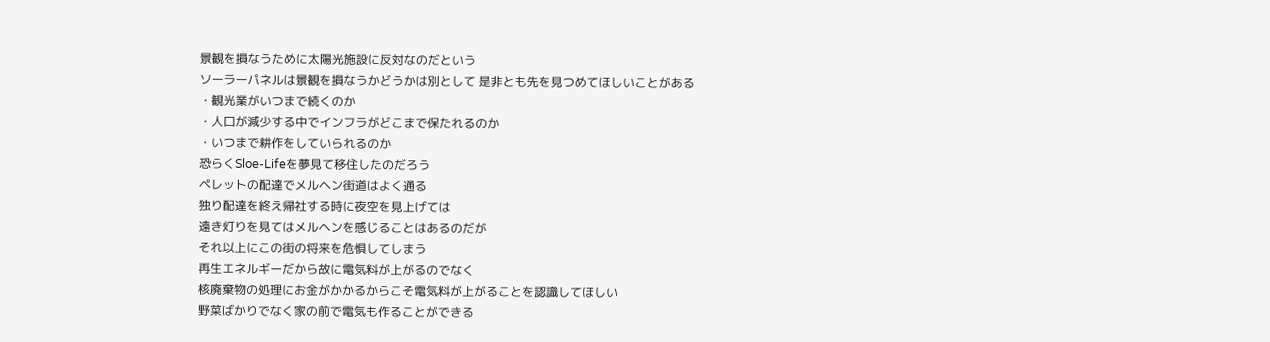景観を損なうために太陽光施設に反対なのだという
ソーラーパネルは景観を損なうかどうかは別として 是非とも先を見つめてほしいことがある
・観光業がいつまで続くのか
・人口が減少する中でインフラがどこまで保たれるのか
・いつまで耕作をしていられるのか
恐らくSloe-Lifeを夢見て移住したのだろう
ペレットの配達でメルヘン街道はよく通る
独り配達を終え帰社する時に夜空を見上げては
遠き灯りを見てはメルヘンを感じることはあるのだが
それ以上にこの街の将来を危惧してしまう
再生エネルギーだから故に電気料が上がるのでなく
核廃棄物の処理にお金がかかるからこそ電気料が上がることを認識してほしい
野菜ばかりでなく家の前で電気も作ることができる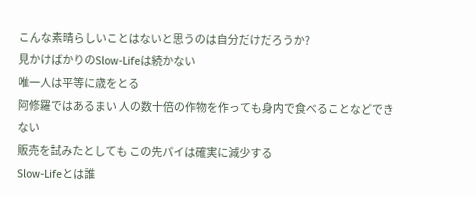こんな素晴らしいことはないと思うのは自分だけだろうか?
見かけばかりのSlow-Lifeは続かない
唯一人は平等に歳をとる
阿修羅ではあるまい 人の数十倍の作物を作っても身内で食べることなどできない
販売を試みたとしても この先パイは確実に減少する
Slow-Lifeとは誰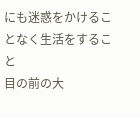にも迷惑をかけることなく生活をすること
目の前の大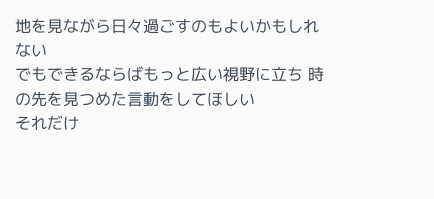地を見ながら日々過ごすのもよいかもしれない
でもできるならばもっと広い視野に立ち 時の先を見つめた言動をしてほしい
それだけ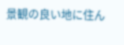景観の良い地に住ん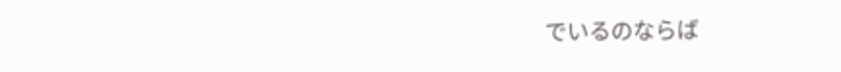でいるのならば